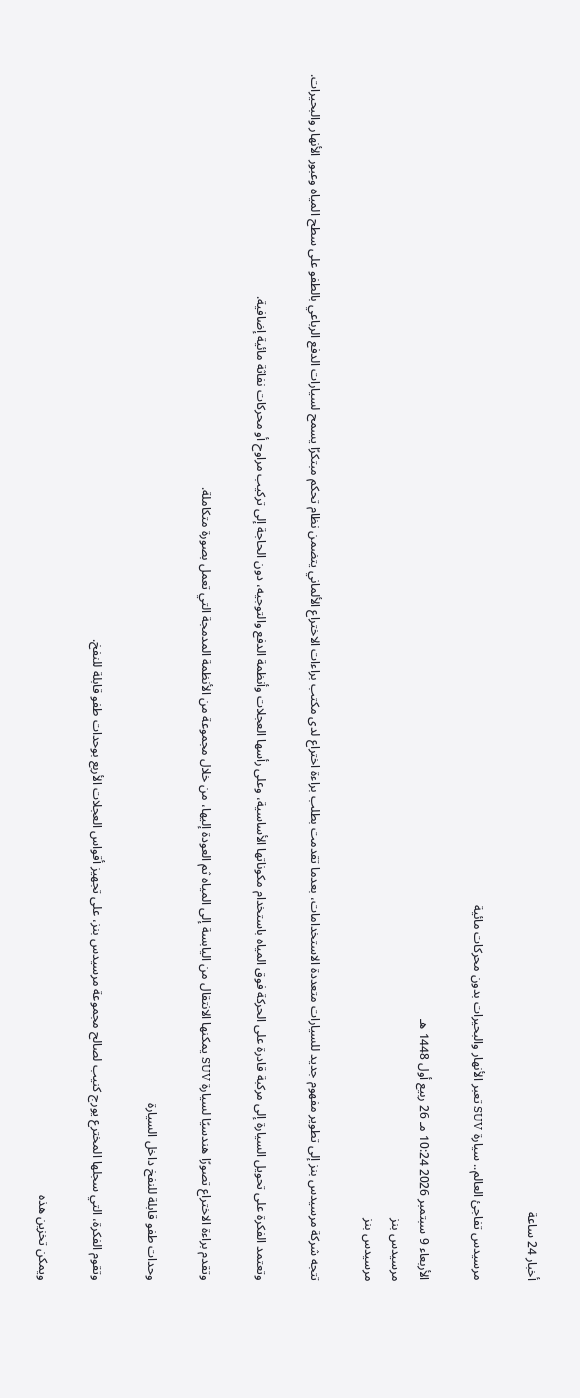أخبار 24 ساعة

مرسيدس تفاجئ العالم.. سيارة SUV تعبر الأنهار والبحيرات بدون محركات مائية

الأربعاء 9 سبتمبر 2026 10:24 مـ 26 ربيع أول 1448 هـ
مرسيدس بنز
مرسيدس بنز

تتجه شركة مرسيدس بنز إلى تطوير مفهوم جديد للسيارات متعددة الاستخدامات، بعدما تقدمت بطلب براءة اختراع لدى مكتب براءات الاختراع الألماني يتضمن نظام تحكم مبتكرًا يسمح لسيارات الدفع الرباعي بالطفو على سطح المياه وعبور الأنهار والبحيرات.

وتعتمد الفكرة على تحويل السيارة إلى مركبة قادرة على الحركة فوق المياه باستخدام مكوناتها الأساسية، وعلى رأسها العجلات وأنظمة الدفع والتوجيه، دون الحاجة إلى تركيب مراوح أو محركات نفاثة مائية إضافية.

وتقدم براءة الاختراع تصورًا هندسيًا لسيارة SUV يمكنها الانتقال من اليابسة إلى المياه ثم العودة إليها، من خلال مجموعة من الأنظمة المدمجة التي تعمل بصورة متكاملة.

وحدات طفو قابلة للنفخ داخل السيارة

وتقوم الفكرة، التي سجلها المخترع يورج كنيب لصالح مجموعة مرسيدس بنز، على تجهيز أقواس العجلات الأربع بوحدات طفو قابلة للنفخ.

ويمكن تخزين هذه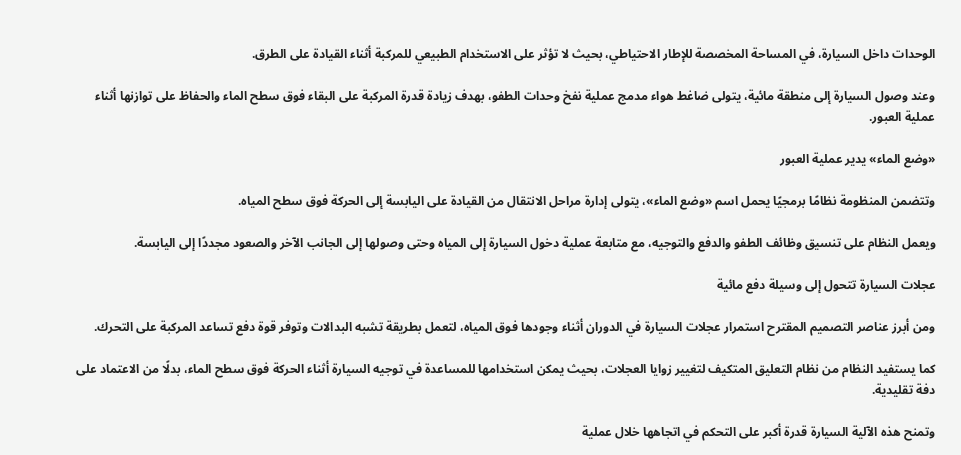الوحدات داخل السيارة، في المساحة المخصصة للإطار الاحتياطي، بحيث لا تؤثر على الاستخدام الطبيعي للمركبة أثناء القيادة على الطرق.

وعند وصول السيارة إلى منطقة مائية، يتولى ضاغط هواء مدمج عملية نفخ وحدات الطفو، بهدف زيادة قدرة المركبة على البقاء فوق سطح الماء والحفاظ على توازنها أثناء عملية العبور.

«وضع الماء» يدير عملية العبور

وتتضمن المنظومة نظامًا برمجيًا يحمل اسم «وضع الماء»، يتولى إدارة مراحل الانتقال من القيادة على اليابسة إلى الحركة فوق سطح المياه.

ويعمل النظام على تنسيق وظائف الطفو والدفع والتوجيه، مع متابعة عملية دخول السيارة إلى المياه وحتى وصولها إلى الجانب الآخر والصعود مجددًا إلى اليابسة.

عجلات السيارة تتحول إلى وسيلة دفع مائية

ومن أبرز عناصر التصميم المقترح استمرار عجلات السيارة في الدوران أثناء وجودها فوق المياه، لتعمل بطريقة تشبه البدالات وتوفر قوة دفع تساعد المركبة على التحرك.

كما يستفيد النظام من نظام التعليق المتكيف لتغيير زوايا العجلات، بحيث يمكن استخدامها للمساعدة في توجيه السيارة أثناء الحركة فوق سطح الماء، بدلًا من الاعتماد على دفة تقليدية.

وتمنح هذه الآلية السيارة قدرة أكبر على التحكم في اتجاهها خلال عملية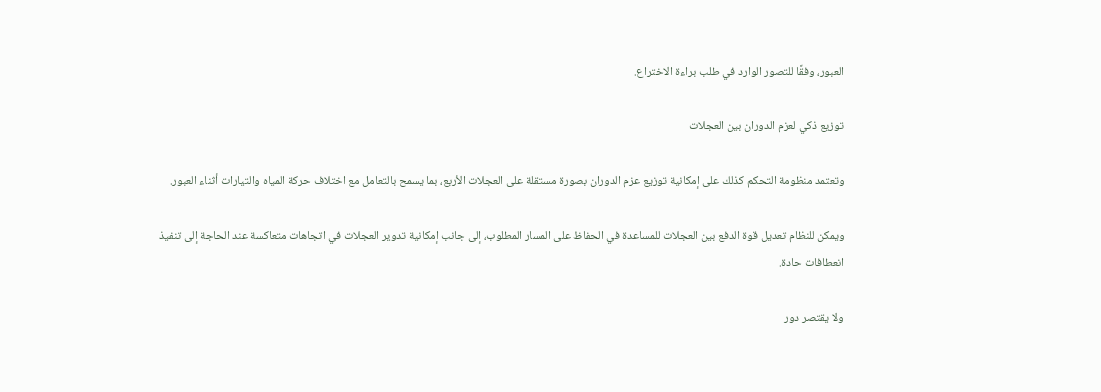العبور، وفقًا للتصور الوارد في طلب براءة الاختراع.

توزيع ذكي لعزم الدوران بين العجلات

وتعتمد منظومة التحكم كذلك على إمكانية توزيع عزم الدوران بصورة مستقلة على العجلات الأربع، بما يسمح بالتعامل مع اختلاف حركة المياه والتيارات أثناء العبور.

ويمكن للنظام تعديل قوة الدفع بين العجلات للمساعدة في الحفاظ على المسار المطلوب، إلى جانب إمكانية تدوير العجلات في اتجاهات متعاكسة عند الحاجة إلى تنفيذ انعطافات حادة.

ولا يقتصر دور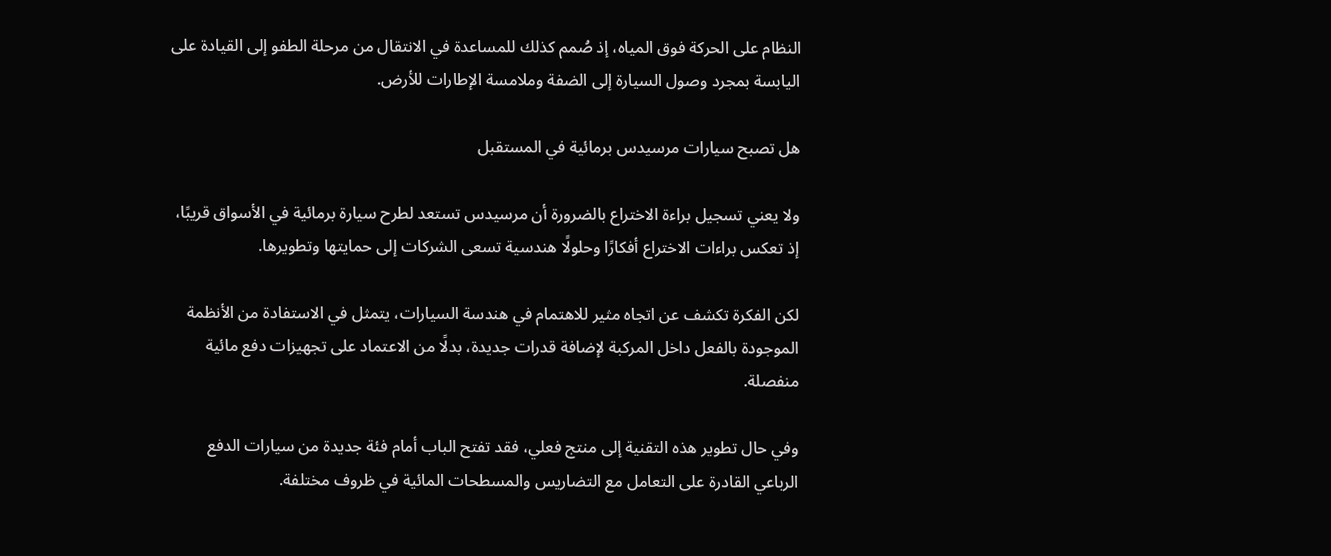النظام على الحركة فوق المياه، إذ صُمم كذلك للمساعدة في الانتقال من مرحلة الطفو إلى القيادة على اليابسة بمجرد وصول السيارة إلى الضفة وملامسة الإطارات للأرض.

هل تصبح سيارات مرسيدس برمائية في المستقبل

ولا يعني تسجيل براءة الاختراع بالضرورة أن مرسيدس تستعد لطرح سيارة برمائية في الأسواق قريبًا، إذ تعكس براءات الاختراع أفكارًا وحلولًا هندسية تسعى الشركات إلى حمايتها وتطويرها.

لكن الفكرة تكشف عن اتجاه مثير للاهتمام في هندسة السيارات، يتمثل في الاستفادة من الأنظمة الموجودة بالفعل داخل المركبة لإضافة قدرات جديدة، بدلًا من الاعتماد على تجهيزات دفع مائية منفصلة.

وفي حال تطوير هذه التقنية إلى منتج فعلي، فقد تفتح الباب أمام فئة جديدة من سيارات الدفع الرباعي القادرة على التعامل مع التضاريس والمسطحات المائية في ظروف مختلفة.